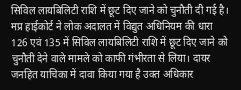सिविल लायबिलिटी राशि में छूट दिए जाने को चुनौती दी गई है।
मप्र हाईकोर्ट ने लोक अदालत में विद्युत अधिनियम की धारा 126 एवं 135 में सिविल लायबिलिटी राशि में छूट दिए जाने को चुनौती देने वाले मामले को काफी गंभीरता से लिया। दायर जनहित याचिका में दावा किया गया है उक्त अधिकार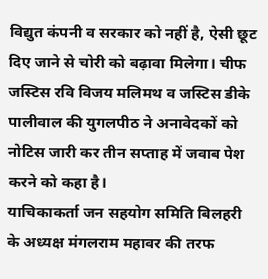विद्युत कंपनी व सरकार को नहीं है, ऐसी छूट दिए जाने से चोरी को बढ़ावा मिलेगा। चीफ जस्टिस रवि विजय मलिमथ व जस्टिस डीके पालीवाल की युगलपीठ ने अनावेदकों को नोटिस जारी कर तीन सप्ताह में जवाब पेश करने को कहा है।
याचिकाकर्ता जन सहयोग समिति बिलहरी के अध्यक्ष मंगलराम महावर की तरफ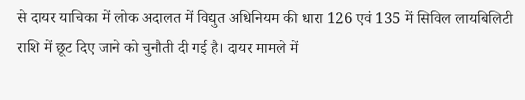से दायर याचिका में लोक अदालत में विद्युत अधिनियम की धारा 126 एवं 135 में सिविल लायबिलिटी राशि में छूट दिए जाने को चुनौती दी गई है। दायर मामले में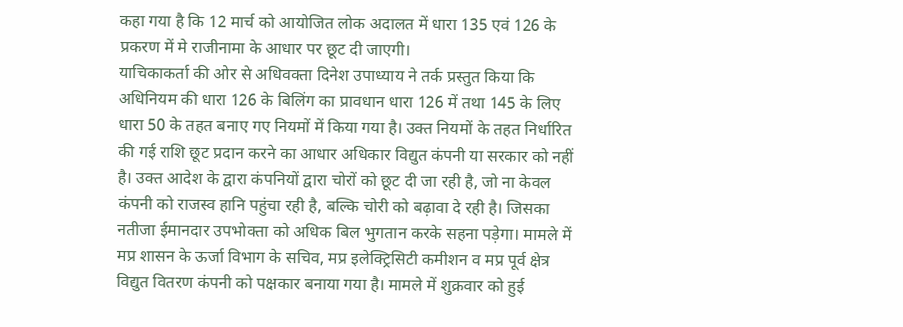कहा गया है कि 12 मार्च को आयोजित लोक अदालत में धारा 135 एवं 126 के प्रकरण में मे राजीनामा के आधार पर छूट दी जाएगी।
याचिकाकर्ता की ओर से अधिवक्ता दिनेश उपाध्याय ने तर्क प्रस्तुत किया कि अधिनियम की धारा 126 के बिलिंग का प्रावधान धारा 126 में तथा 145 के लिए धारा 50 के तहत बनाए गए नियमों में किया गया है। उक्त नियमों के तहत निर्धारित की गई राशि छूट प्रदान करने का आधार अधिकार विद्युत कंपनी या सरकार को नहीं है। उक्त आदेश के द्वारा कंपनियों द्वारा चोरों को छूट दी जा रही है, जो ना केवल कंपनी को राजस्व हानि पहुंचा रही है, बल्कि चोरी को बढ़ावा दे रही है। जिसका नतीजा ईमानदार उपभोक्ता को अधिक बिल भुगतान करके सहना पड़ेगा। मामले में मप्र शासन के ऊर्जा विभाग के सचिव, मप्र इलेक्ट्रिसिटी कमीशन व मप्र पूर्व क्षेत्र विद्युत वितरण कंपनी को पक्षकार बनाया गया है। मामले में शुक्रवार को हुई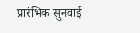प्रारंभिक सुनवाई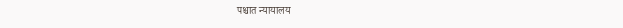पश्चात न्यायालय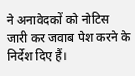ने अनावेदकों को नोटिस जारी कर जवाब पेश करने के निर्देश दिए हैं।